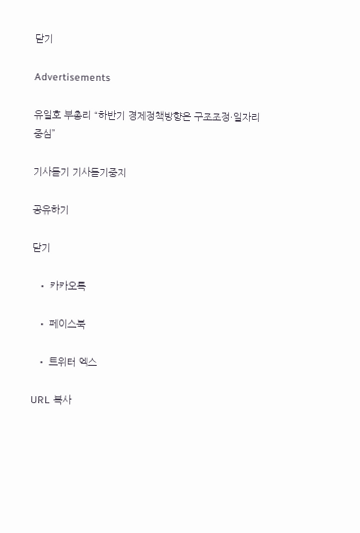닫기

Advertisements

유일호 부총리 “하반기 경제정책방향은 구조조정·일자리 중심”

기사듣기 기사듣기중지

공유하기

닫기

  • 카카오톡

  • 페이스북

  • 트위터 엑스

URL 복사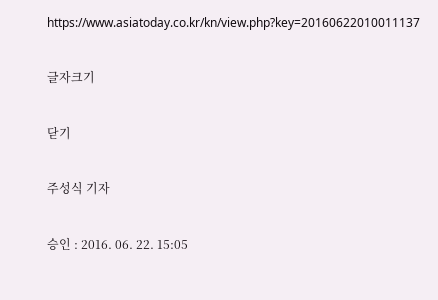https://www.asiatoday.co.kr/kn/view.php?key=20160622010011137

글자크기

닫기

주성식 기자

승인 : 2016. 06. 22. 15:05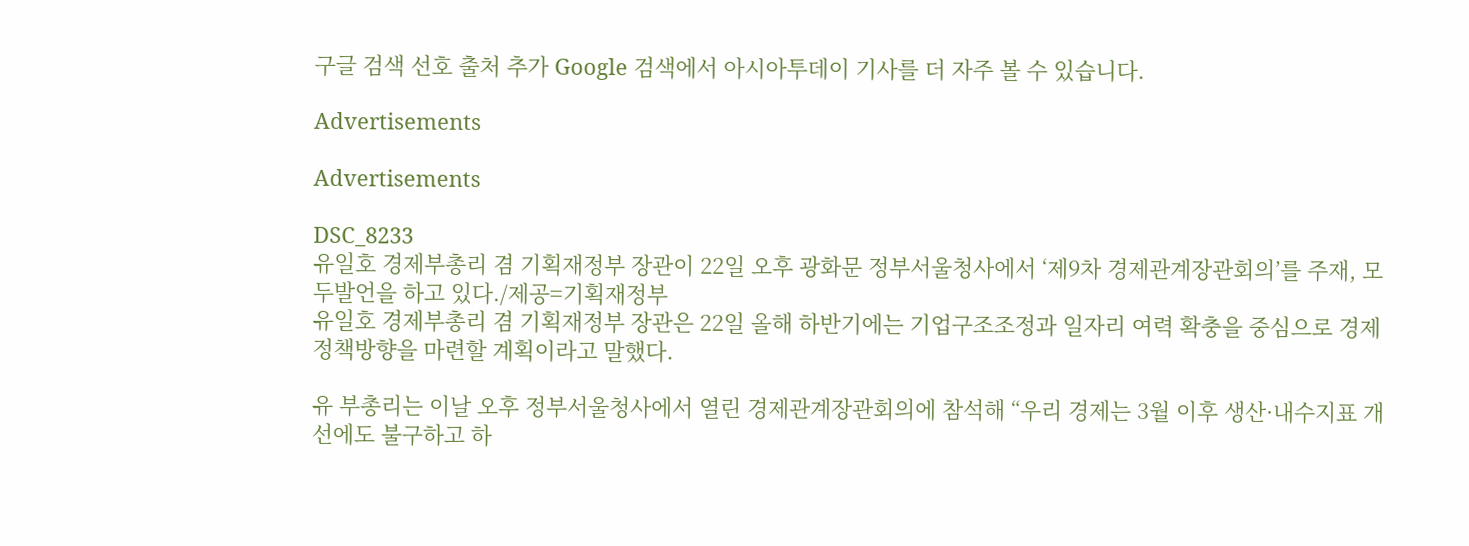구글 검색 선호 출처 추가 Google 검색에서 아시아투데이 기사를 더 자주 볼 수 있습니다.

Advertisements

Advertisements

DSC_8233
유일호 경제부총리 겸 기획재정부 장관이 22일 오후 광화문 정부서울청사에서 ‘제9차 경제관계장관회의’를 주재, 모두발언을 하고 있다./제공=기획재정부
유일호 경제부총리 겸 기획재정부 장관은 22일 올해 하반기에는 기업구조조정과 일자리 여력 확충을 중심으로 경제정책방향을 마련할 계획이라고 말했다.

유 부총리는 이날 오후 정부서울청사에서 열린 경제관계장관회의에 참석해 “우리 경제는 3월 이후 생산·내수지표 개선에도 불구하고 하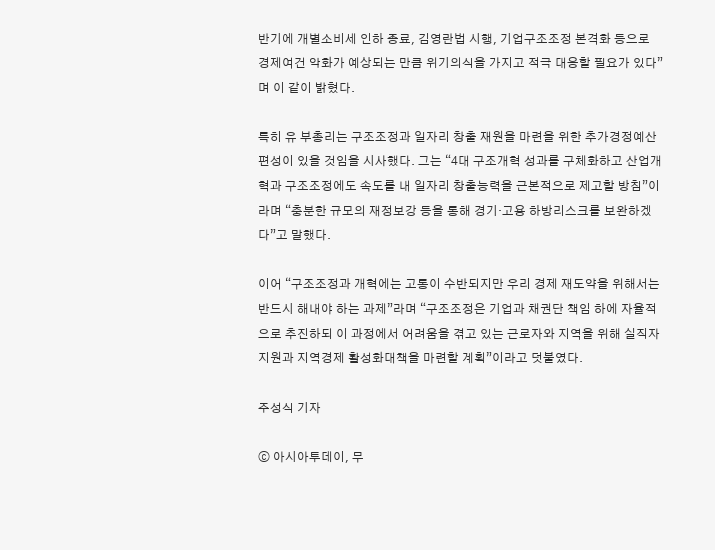반기에 개별소비세 인하 종료, 김영란법 시행, 기업구조조정 본격화 등으로 경제여건 악화가 예상되는 만큼 위기의식을 가지고 적극 대응할 필요가 있다”며 이 같이 밝혔다.

특히 유 부총리는 구조조정과 일자리 창출 재원을 마련을 위한 추가경정예산 편성이 있을 것임을 시사했다. 그는 “4대 구조개혁 성과를 구체화하고 산업개혁과 구조조정에도 속도를 내 일자리 창출능력을 근본적으로 제고할 방침”이라며 “충분한 규모의 재정보강 등을 통해 경기·고용 하방리스크를 보완하겠다”고 말했다.

이어 “구조조정과 개혁에는 고통이 수반되지만 우리 경제 재도약을 위해서는 반드시 해내야 하는 과제”라며 “구조조정은 기업과 채권단 책임 하에 자율적으로 추진하되 이 과정에서 어려움을 겪고 있는 근로자와 지역을 위해 실직자 지원과 지역경제 활성화대책을 마련할 계획”이라고 덧붙였다.

주성식 기자

ⓒ 아시아투데이, 무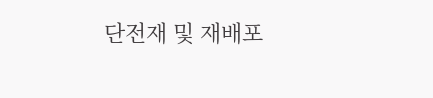단전재 및 재배포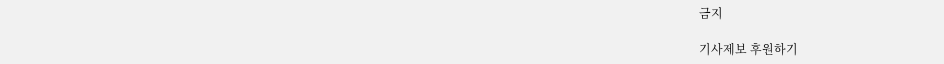금지

기사제보 후원하기